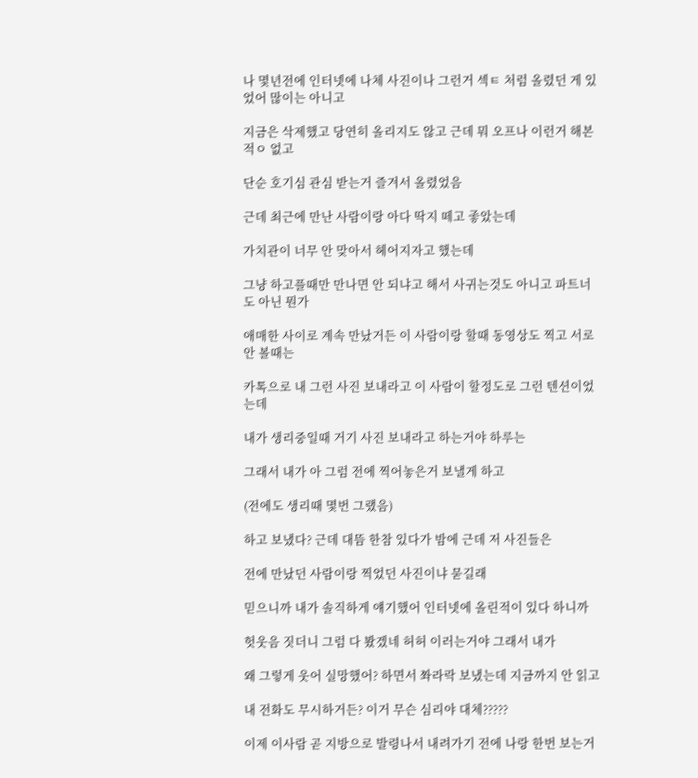나 몇년전에 인터넷에 나체 사진이나 그런거 섹ㅌ 처럼 올렸던 게 있었어 많이는 아니고

지금은 삭제했고 당연히 올리지도 않고 근데 뭐 오프나 이런거 해본적ㅇ 없고

단순 호기심 관심 받는거 즐겨서 올렸었음

근데 최근에 만난 사람이랑 아다 딱지 떼고 좋았는데

가치관이 너무 안 맞아서 헤어지자고 했는데

그냥 하고플때만 만나면 안 되냐고 해서 사귀는것도 아니고 파트너도 아닌 뭔가

애매한 사이로 계속 만났거든 이 사람이랑 할때 동영상도 찍고 서로 안 볼때는

카톡으로 내 그런 사진 보내라고 이 사람이 할정도로 그런 텐션이었는데

내가 생리중일때 거기 사진 보내라고 하는거야 하루는

그래서 내가 아 그럼 전에 찍어놓은거 보낼게 하고

(전에도 생리때 몇번 그랬음)

하고 보냈다? 근데 대뜸 한참 있다가 밤에 근데 저 사진들은

전에 만났던 사람이랑 찍었던 사진이냐 묻길래

믿으니까 내가 솔직하게 얘기했어 인터넷에 올린적이 있다 하니까

헛웃음 짓더니 그럼 다 봤겠네 허허 이러는거야 그래서 내가

왜 그렇게 웃어 실망했어? 하면서 쫘라락 보냈는데 지금까지 안 읽고

내 전화도 무시하거든? 이거 무슨 심리야 대체?????

이제 이사람 곧 지방으로 발령나서 내려가기 전에 나랑 한번 보는거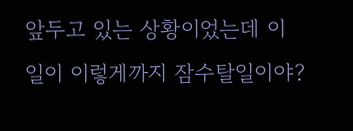앞두고 있는 상황이었는데 이 일이 이렇게까지 잠수탈일이야?